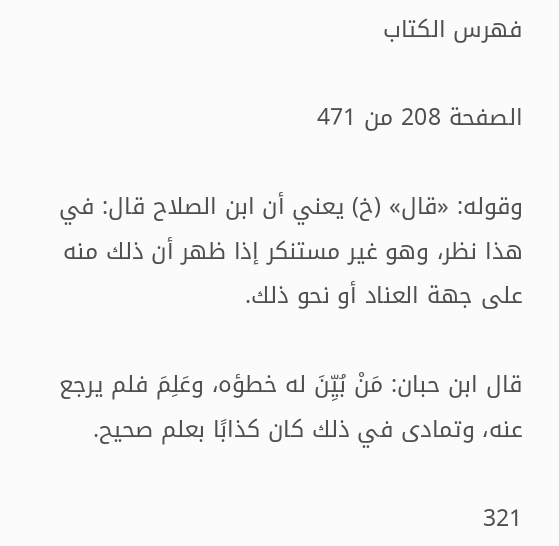فهرس الكتاب

الصفحة 208 من 471

وقوله: «قال» (خ) يعني أن ابن الصلاح قال: في هذا نظر، وهو غير مستنكر إذا ظهر أن ذلك منه على جهة العناد أو نحو ذلك.

قال ابن حبان: مَنْ بُيِّنَ له خطؤه، وعَلِمَ فلم يرجع عنه، وتمادى في ذلك كان كذابًا بعلم صحيح.

321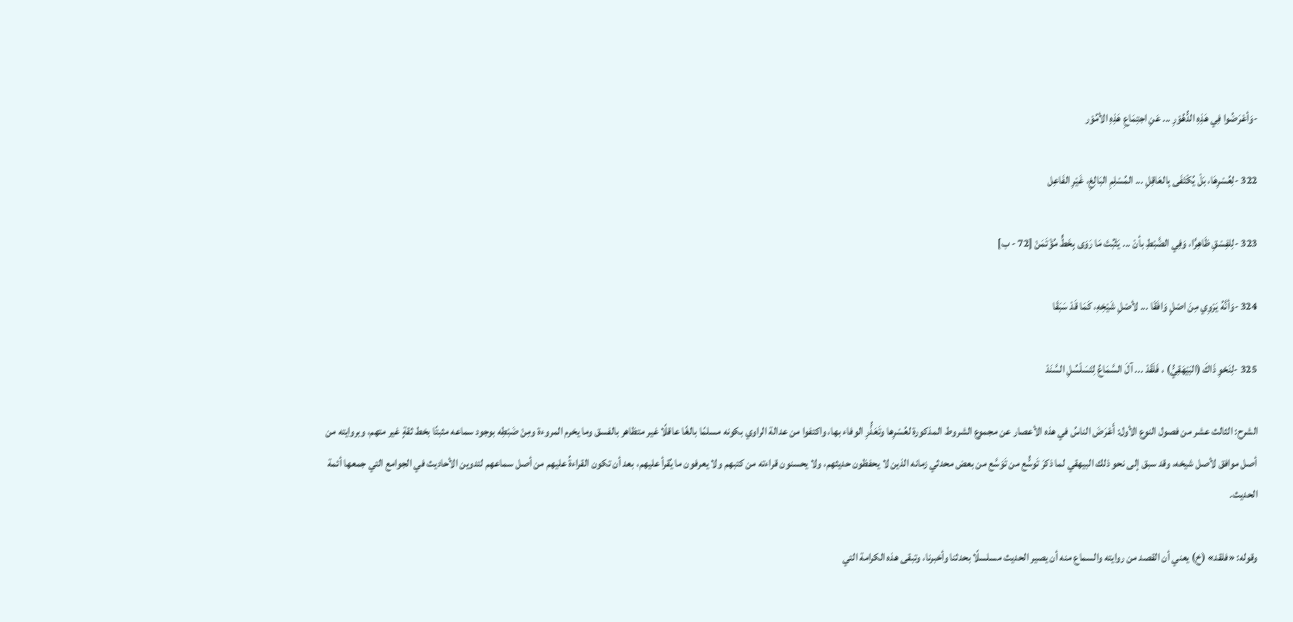-وَأعْرَضُوا فِي هَذِهِ الدُّهُوْرِ ... عَنِ اجتِمَاعِ هَذِهِ الأمُوْر

322 -لِعُسْرِهَا، بَلْ يُكْتَفَى بِالعَاقِلِ ... المُسْلِمِ البَالِغِ، غَيْرِ الفَاعِل

323 -لِلفِسْقِ ظَاهِرًَا، وَفِي الضَّبْطِ بأنْ ... يَثْبُتَ مَا رَوَى بِخَطٍّ مُؤْتَمَنْ [72 - ب]

324 -وَأنَّهُ يَرْوِي مِنَ اصْلٍ وَافَقَا ... لأصْلِ شَيْخِهِ، كَمَا قَدْ سَبَقَا

325 -لِنَحْوِ ذَاكَ (البَيْهَقِيُّ) ، فَلَقَدْ ... آلَ السَّمَاعُ لِتَسَلْسُلِ السَّنَدْ

الشرح: الثالث عشر من فصول النوع الأول: أَعْرَضَ الناسُ في هذه الأعصار عن مجموع الشروط المذكورة لعُسْرِها وتَعَذُّرِ الوفاء بها، واكتفوا من عدالة الراوي بكونه مسلمًا بالغًا عاقلًا غير متظاهر بالفسق وما يخرم المروءة ومِنْ ضَبْطِه بوجود سماعه مثبتًا بخط ثقةٍ غير متهم، وبروايته من أصل موافق لأصل شيخه، وقد سبق إلى نحو ذلك البيهقي لما ذكرَ تَوسَُّع من تَوَسَّع من بعض محدثي زمانه الذين لا يحفظون حديثهم، ولا يحسنون قراءته من كتبهم ولا يعرفون ما يُقرأ عليهم، بعد أن تكون القراءةُ عليهم من أصل سماعهم لتدوين الأحاديث في الجوامع التي جمعها أئمة الحديث.

وقوله: «فلقد» (خ) يعني أن القصد من روايته والسماع منه أن يصير الحديث مسلسلًا بحدثنا وأخبرنا، وتبقى هذه الكرامة التي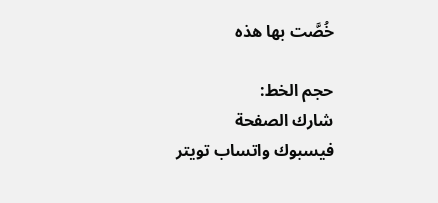خُصَّت بها هذه

حجم الخط:
شارك الصفحة
فيسبوك واتساب تويتر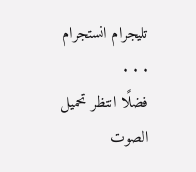تليجرام انستجرام
. . .
فضلًا انتظر تحميل الصوت